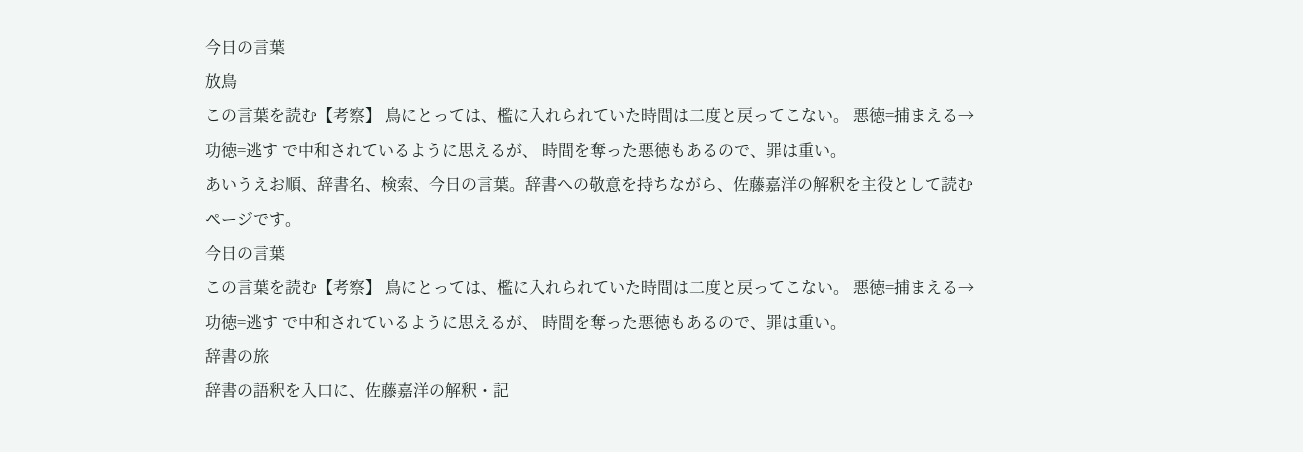今日の言葉
放鳥
この言葉を読む【考察】 鳥にとっては、檻に入れられていた時間は二度と戻ってこない。 悪徳=捕まえる→功徳=逃す で中和されているように思えるが、 時間を奪った悪徳もあるので、罪は重い。
あいうえお順、辞書名、検索、今日の言葉。辞書への敬意を持ちながら、佐藤嘉洋の解釈を主役として読むページです。
今日の言葉
この言葉を読む【考察】 鳥にとっては、檻に入れられていた時間は二度と戻ってこない。 悪徳=捕まえる→功徳=逃す で中和されているように思えるが、 時間を奪った悪徳もあるので、罪は重い。
辞書の旅
辞書の語釈を入口に、佐藤嘉洋の解釈・記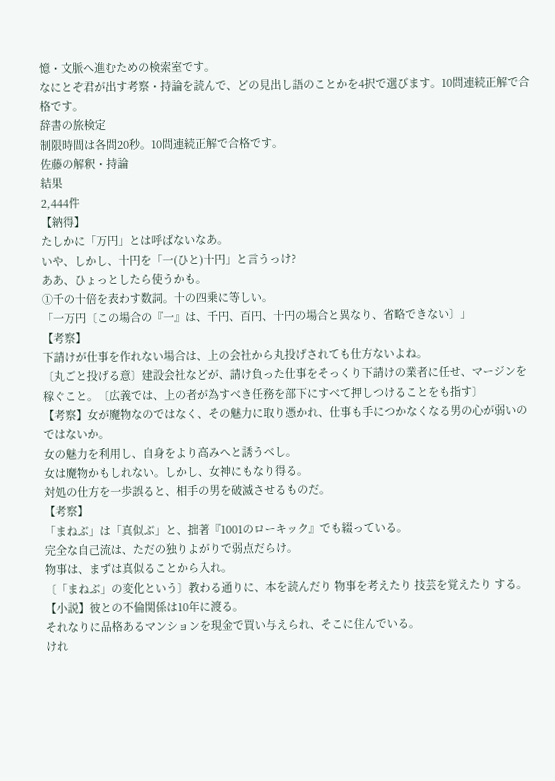憶・文脈へ進むための検索室です。
なにとぞ君が出す考察・持論を読んで、どの見出し語のことかを4択で選びます。10問連続正解で合格です。
辞書の旅検定
制限時間は各問20秒。10問連続正解で合格です。
佐藤の解釈・持論
結果
2,444件
【納得】
たしかに「万円」とは呼ばないなあ。
いや、しかし、十円を「一(ひと)十円」と言うっけ?
ああ、ひょっとしたら使うかも。
①千の十倍を表わす数詞。十の四乗に等しい。
「一万円〔この場合の『一』は、千円、百円、十円の場合と異なり、省略できない〕」
【考察】
下請けが仕事を作れない場合は、上の会社から丸投げされても仕方ないよね。
〔丸ごと投げる意〕建設会社などが、請け負った仕事をそっくり下請けの業者に任せ、マージンを稼ぐこと。〔広義では、上の者が為すべき任務を部下にすべて押しつけることをも指す〕
【考察】女が魔物なのではなく、その魅力に取り憑かれ、仕事も手につかなくなる男の心が弱いのではないか。
女の魅力を利用し、自身をより高みへと誘うべし。
女は魔物かもしれない。しかし、女神にもなり得る。
対処の仕方を一歩誤ると、相手の男を破滅させるものだ。
【考察】
「まねぶ」は「真似ぶ」と、拙著『1001のローキック』でも綴っている。
完全な自己流は、ただの独りよがりで弱点だらけ。
物事は、まずは真似ることから入れ。
〔「まねぶ」の変化という〕教わる通りに、本を読んだり 物事を考えたり 技芸を覚えたり する。
【小説】彼との不倫関係は10年に渡る。
それなりに品格あるマンションを現金で買い与えられ、そこに住んでいる。
けれ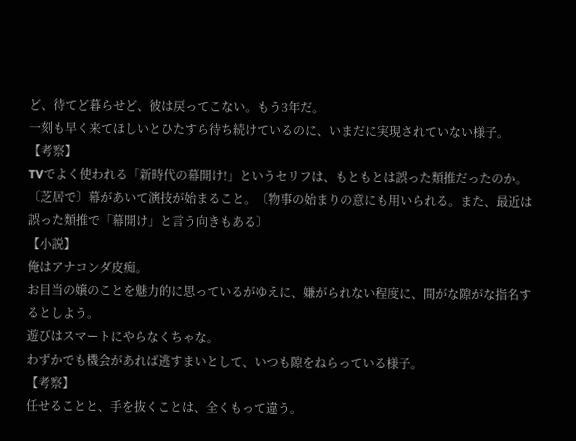ど、待てど暮らせど、彼は戻ってこない。もう3年だ。
一刻も早く来てほしいとひたすら待ち続けているのに、いまだに実現されていない様子。
【考察】
TVでよく使われる「新時代の幕開け!」というセリフは、もともとは誤った類推だったのか。
〔芝居で〕幕があいて演技が始まること。〔物事の始まりの意にも用いられる。また、最近は誤った類推で「幕開け」と言う向きもある〕
【小説】
俺はアナコンダ皮痴。
お目当の嬢のことを魅力的に思っているがゆえに、嫌がられない程度に、間がな隙がな指名するとしよう。
遊びはスマートにやらなくちゃな。
わずかでも機会があれば逃すまいとして、いつも隙をねらっている様子。
【考察】
任せることと、手を抜くことは、全くもって違う。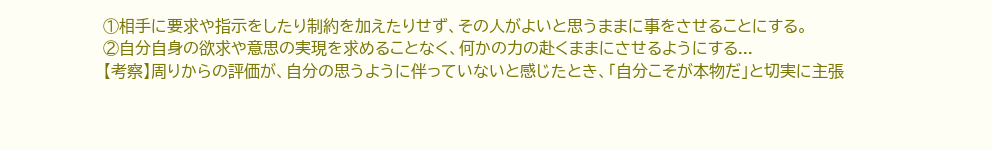①相手に要求や指示をしたり制約を加えたりせず、その人がよいと思うままに事をさせることにする。
②自分自身の欲求や意思の実現を求めることなく、何かの力の赴くままにさせるようにする...
【考察】周りからの評価が、自分の思うように伴っていないと感じたとき、「自分こそが本物だ」と切実に主張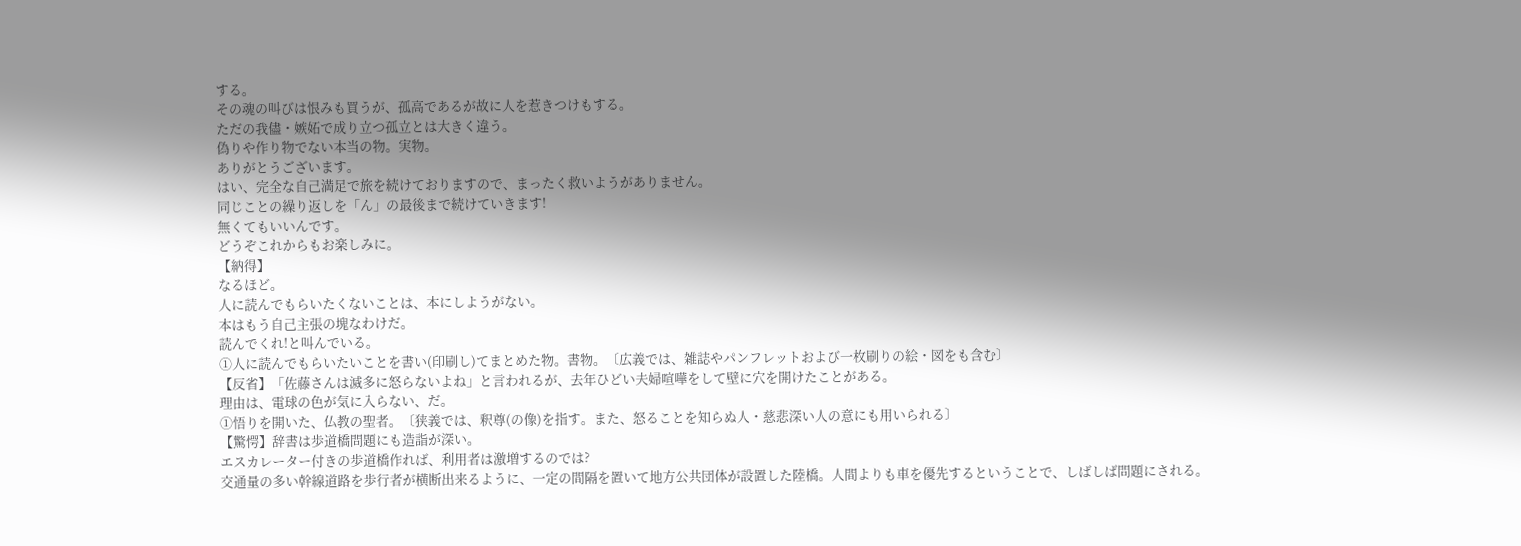する。
その魂の叫びは恨みも買うが、孤高であるが故に人を惹きつけもする。
ただの我儘・嫉妬で成り立つ孤立とは大きく違う。
偽りや作り物でない本当の物。実物。
ありがとうございます。
はい、完全な自己満足で旅を続けておりますので、まったく救いようがありません。
同じことの繰り返しを「ん」の最後まで続けていきます!
無くてもいいんです。
どうぞこれからもお楽しみに。
【納得】
なるほど。
人に読んでもらいたくないことは、本にしようがない。
本はもう自己主張の塊なわけだ。
読んでくれ!と叫んでいる。
①人に読んでもらいたいことを書い(印刷し)てまとめた物。書物。〔広義では、雑誌やパンフレットおよび一枚刷りの絵・図をも含む〕
【反省】「佐藤さんは滅多に怒らないよね」と言われるが、去年ひどい夫婦喧嘩をして壁に穴を開けたことがある。
理由は、電球の色が気に入らない、だ。
①悟りを開いた、仏教の聖者。〔狭義では、釈尊(の像)を指す。また、怒ることを知らぬ人・慈悲深い人の意にも用いられる〕
【驚愕】辞書は歩道橋問題にも造詣が深い。
エスカレーター付きの歩道橋作れば、利用者は激増するのでは?
交通量の多い幹線道路を歩行者が横断出来るように、一定の間隔を置いて地方公共団体が設置した陸橋。人間よりも車を優先するということで、しばしば問題にされる。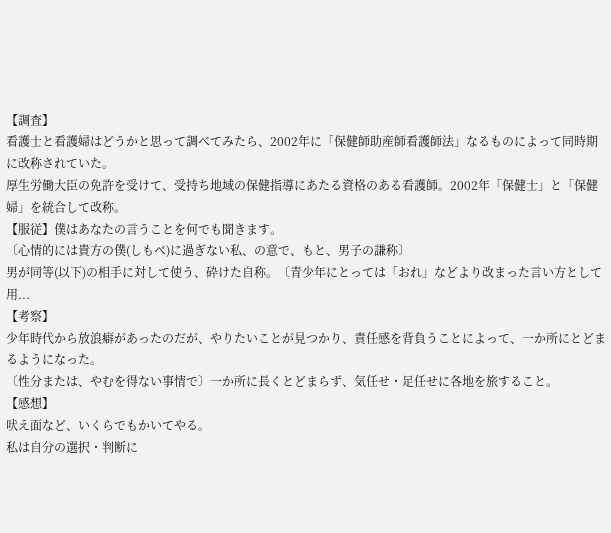【調査】
看護士と看護婦はどうかと思って調べてみたら、2002年に「保健師助産師看護師法」なるものによって同時期に改称されていた。
厚生労働大臣の免許を受けて、受持ち地域の保健指導にあたる資格のある看護師。2002年「保健士」と「保健婦」を統合して改称。
【服従】僕はあなたの言うことを何でも聞きます。
〔心情的には貴方の僕(しもべ)に過ぎない私、の意で、もと、男子の謙称〕
男が同等(以下)の相手に対して使う、砕けた自称。〔青少年にとっては「おれ」などより改まった言い方として用...
【考察】
少年時代から放浪癖があったのだが、やりたいことが見つかり、責任感を背負うことによって、一か所にとどまるようになった。
〔性分または、やむを得ない事情で〕一か所に長くとどまらず、気任せ・足任せに各地を旅すること。
【感想】
吠え面など、いくらでもかいてやる。
私は自分の選択・判断に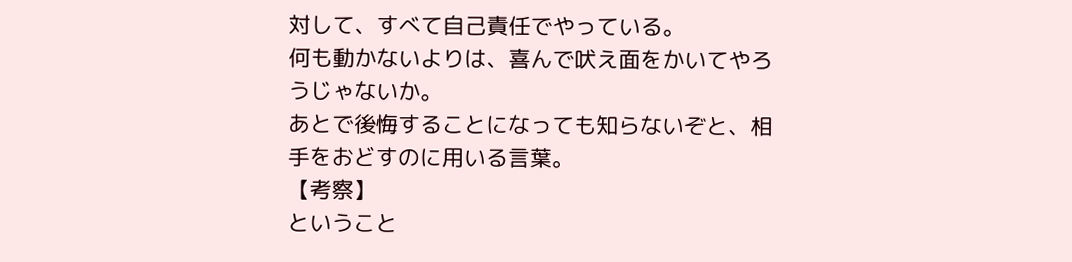対して、すべて自己責任でやっている。
何も動かないよりは、喜んで吠え面をかいてやろうじゃないか。
あとで後悔することになっても知らないぞと、相手をおどすのに用いる言葉。
【考察】
ということ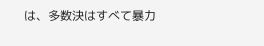は、多数決はすべて暴力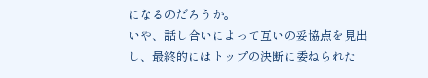になるのだろうか。
いや、話し合いによって互いの妥協点を見出し、最終的にはトップの決断に委ねられた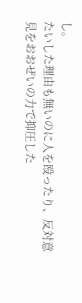し。
たいした理由も無いのに人を殴ったり、反対意見をおおぜいの力で抑圧した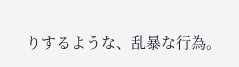りするような、乱暴な行為。